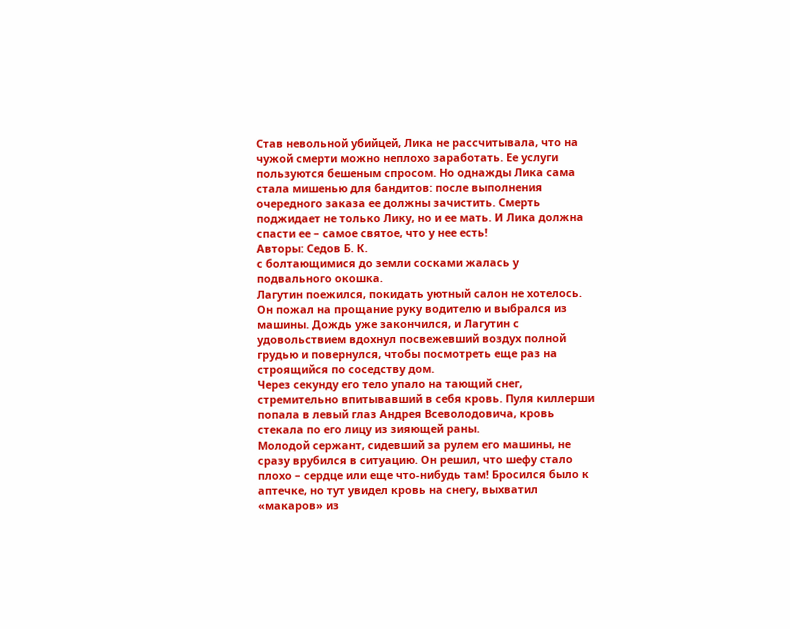Став невольной убийцей, Лика не рассчитывала, что на чужой смерти можно неплохо заработать. Ее услуги пользуются бешеным спросом. Но однажды Лика сама стала мишенью для бандитов: после выполнения очередного заказа ее должны зачистить. Смерть поджидает не только Лику, но и ее мать. И Лика должна спасти ее – самое святое, что у нее есть!
Авторы: Седов Б. К.
с болтающимися до земли сосками жалась у подвального окошка.
Лагутин поежился, покидать уютный салон не хотелось. Он пожал на прощание руку водителю и выбрался из машины. Дождь уже закончился, и Лагутин с удовольствием вдохнул посвежевший воздух полной грудью и повернулся, чтобы посмотреть еще раз на строящийся по соседству дом.
Через секунду его тело упало на тающий снег, стремительно впитывавший в себя кровь. Пуля киллерши попала в левый глаз Андрея Всеволодовича, кровь стекала по его лицу из зияющей раны.
Молодой сержант, сидевший за рулем его машины, не сразу врубился в ситуацию. Он решил, что шефу стало плохо – сердце или еще что-нибудь там! Бросился было к аптечке, но тут увидел кровь на снегу, выхватил «макаров» из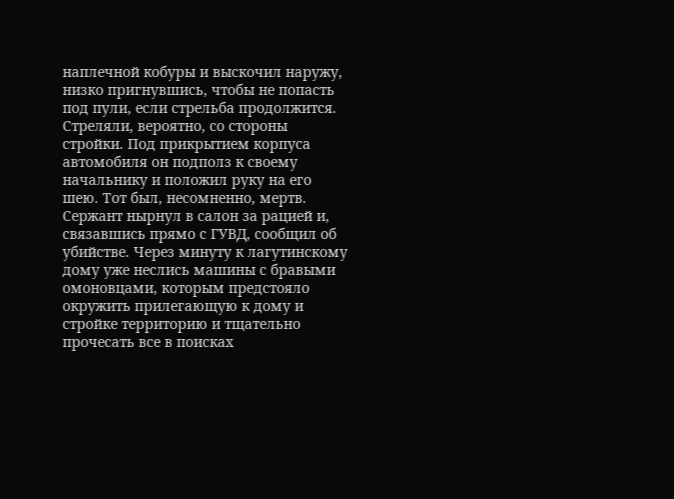наплечной кобуры и выскочил наружу, низко пригнувшись, чтобы не попасть под пули, если стрельба продолжится. Стреляли, вероятно, со стороны стройки. Под прикрытием корпуса автомобиля он подполз к своему начальнику и положил руку на его шею. Тот был, несомненно, мертв. Сержант нырнул в салон за рацией и, связавшись прямо с ГУВД, сообщил об убийстве. Через минуту к лагутинскому дому уже неслись машины с бравыми омоновцами, которым предстояло окружить прилегающую к дому и стройке территорию и тщательно прочесать все в поисках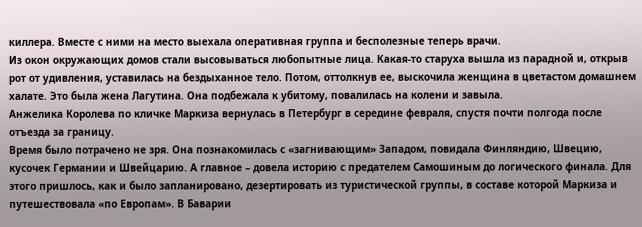киллера. Вместе с ними на место выехала оперативная группа и бесполезные теперь врачи.
Из окон окружающих домов стали высовываться любопытные лица. Какая-то старуха вышла из парадной и, открыв рот от удивления, уставилась на бездыханное тело. Потом, оттолкнув ее, выскочила женщина в цветастом домашнем халате. Это была жена Лагутина. Она подбежала к убитому, повалилась на колени и завыла.
Анжелика Королева по кличке Маркиза вернулась в Петербург в середине февраля, спустя почти полгода после отъезда за границу.
Время было потрачено не зря. Она познакомилась с «загнивающим» Западом, повидала Финляндию, Швецию, кусочек Германии и Швейцарию. А главное – довела историю с предателем Самошиным до логического финала. Для этого пришлось, как и было запланировано, дезертировать из туристической группы, в составе которой Маркиза и путешествовала «по Европам». В Баварии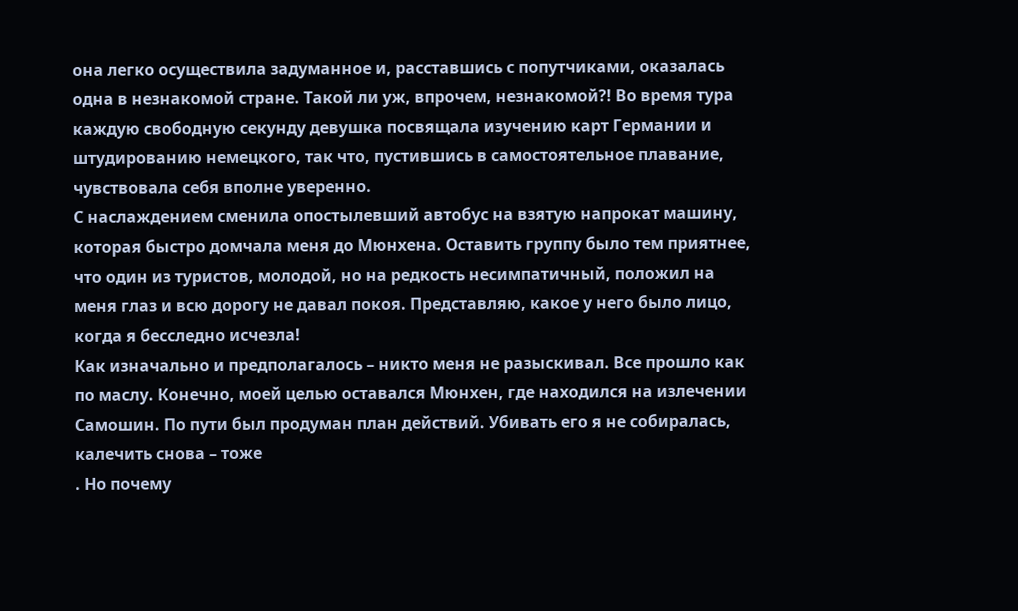она легко осуществила задуманное и, расставшись с попутчиками, оказалась одна в незнакомой стране. Такой ли уж, впрочем, незнакомой?! Во время тура каждую свободную секунду девушка посвящала изучению карт Германии и штудированию немецкого, так что, пустившись в самостоятельное плавание, чувствовала себя вполне уверенно.
С наслаждением сменила опостылевший автобус на взятую напрокат машину, которая быстро домчала меня до Мюнхена. Оставить группу было тем приятнее, что один из туристов, молодой, но на редкость несимпатичный, положил на меня глаз и всю дорогу не давал покоя. Представляю, какое у него было лицо, когда я бесследно исчезла!
Как изначально и предполагалось – никто меня не разыскивал. Все прошло как по маслу. Конечно, моей целью оставался Мюнхен, где находился на излечении Самошин. По пути был продуман план действий. Убивать его я не собиралась, калечить снова – тоже
. Но почему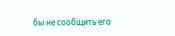бы не сообщить его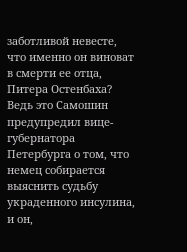заботливой невесте, что именно он виноват в смерти ее отца, Питера Остенбаха? Ведь это Самошин предупредил вице-губернатора Петербурга о том, что немец собирается выяснить судьбу украденного инсулина, и он,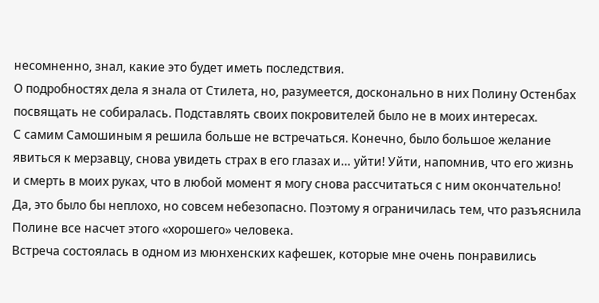несомненно, знал, какие это будет иметь последствия.
О подробностях дела я знала от Стилета, но, разумеется, досконально в них Полину Остенбах посвящать не собиралась. Подставлять своих покровителей было не в моих интересах.
С самим Самошиным я решила больше не встречаться. Конечно, было большое желание явиться к мерзавцу, снова увидеть страх в его глазах и… уйти! Уйти, напомнив, что его жизнь и смерть в моих руках, что в любой момент я могу снова рассчитаться с ним окончательно! Да, это было бы неплохо, но совсем небезопасно. Поэтому я ограничилась тем, что разъяснила Полине все насчет этого «хорошего» человека.
Встреча состоялась в одном из мюнхенских кафешек, которые мне очень понравились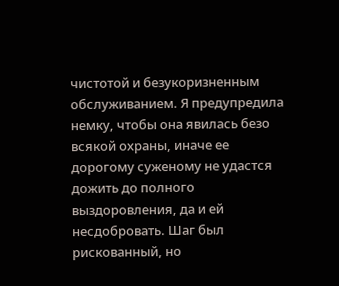чистотой и безукоризненным обслуживанием. Я предупредила немку, чтобы она явилась безо всякой охраны, иначе ее дорогому суженому не удастся дожить до полного выздоровления, да и ей несдобровать. Шаг был рискованный, но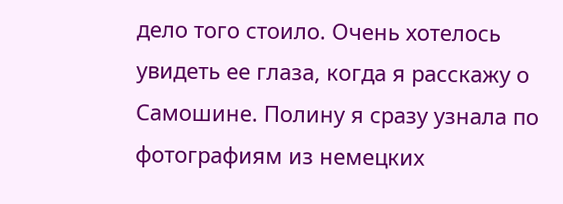дело того стоило. Очень хотелось увидеть ее глаза, когда я расскажу о Самошине. Полину я сразу узнала по фотографиям из немецких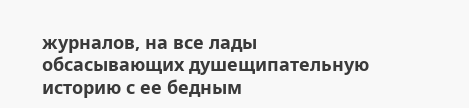журналов, на все лады обсасывающих душещипательную историю с ее бедным